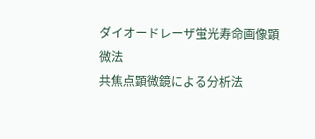ダイオードレーザ蛍光寿命画像顕微法
共焦点顕微鏡による分析法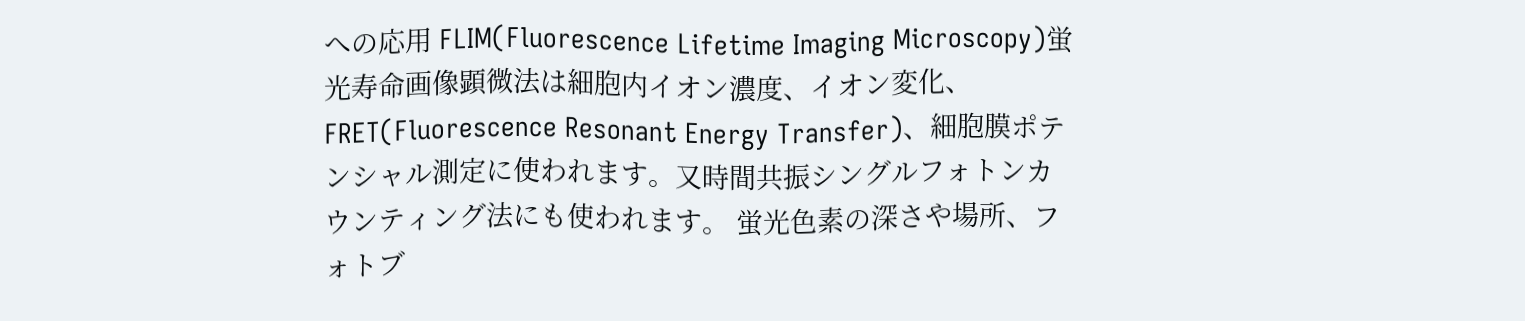への応用 FLIM(Fluorescence Lifetime Imaging Microscopy)蛍光寿命画像顕微法は細胞内イオン濃度、イオン変化、FRET(Fluorescence Resonant Energy Transfer)、細胞膜ポテンシャル測定に使われます。又時間共振シングルフォトンカウンティング法にも使われます。 蛍光色素の深さや場所、フォトブ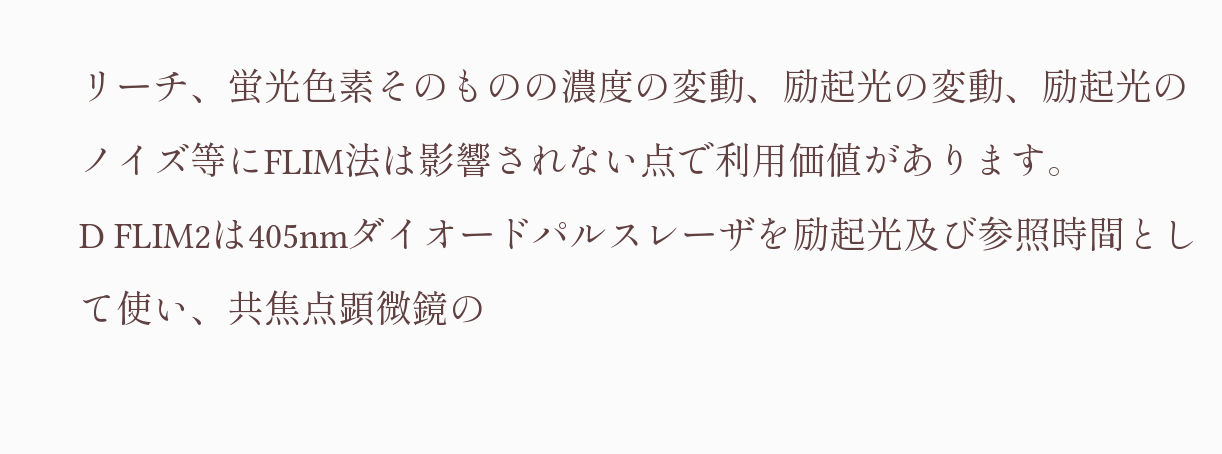リーチ、蛍光色素そのものの濃度の変動、励起光の変動、励起光のノイズ等にFLIM法は影響されない点で利用価値があります。
D FLIM2は405nmダイオードパルスレーザを励起光及び参照時間として使い、共焦点顕微鏡の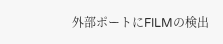外部ポートにFILMの検出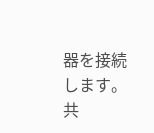器を接続します。共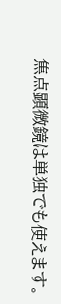焦点顕微鏡は単独でも使えます。